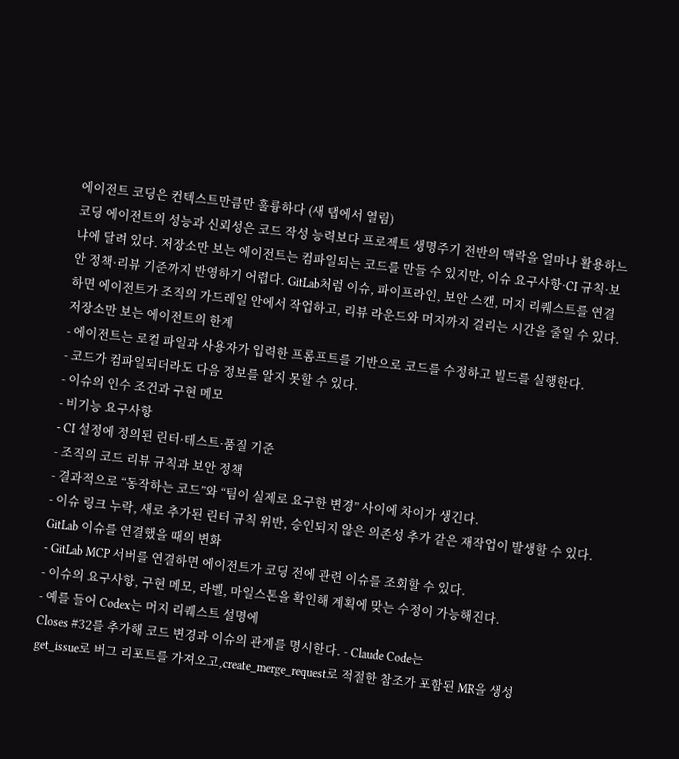에이전트 코딩은 컨텍스트만큼만 훌륭하다 (새 탭에서 열림)
코딩 에이전트의 성능과 신뢰성은 코드 작성 능력보다 프로젝트 생명주기 전반의 맥락을 얼마나 활용하느냐에 달려 있다. 저장소만 보는 에이전트는 컴파일되는 코드를 만들 수 있지만, 이슈 요구사항·CI 규칙·보안 정책·리뷰 기준까지 반영하기 어렵다. GitLab처럼 이슈, 파이프라인, 보안 스캔, 머지 리퀘스트를 연결하면 에이전트가 조직의 가드레일 안에서 작업하고, 리뷰 라운드와 머지까지 걸리는 시간을 줄일 수 있다.
저장소만 보는 에이전트의 한계
- 에이전트는 로컬 파일과 사용자가 입력한 프롬프트를 기반으로 코드를 수정하고 빌드를 실행한다.
- 코드가 컴파일되더라도 다음 정보를 알지 못할 수 있다.
- 이슈의 인수 조건과 구현 메모
- 비기능 요구사항
- CI 설정에 정의된 린터·테스트·품질 기준
- 조직의 코드 리뷰 규칙과 보안 정책
- 결과적으로 “동작하는 코드”와 “팀이 실제로 요구한 변경” 사이에 차이가 생긴다.
- 이슈 링크 누락, 새로 추가된 린터 규칙 위반, 승인되지 않은 의존성 추가 같은 재작업이 발생할 수 있다.
GitLab 이슈를 연결했을 때의 변화
- GitLab MCP 서버를 연결하면 에이전트가 코딩 전에 관련 이슈를 조회할 수 있다.
- 이슈의 요구사항, 구현 메모, 라벨, 마일스톤을 확인해 계획에 맞는 수정이 가능해진다.
- 예를 들어 Codex는 머지 리퀘스트 설명에
Closes #32를 추가해 코드 변경과 이슈의 관계를 명시한다. - Claude Code는
get_issue로 버그 리포트를 가져오고,create_merge_request로 적절한 참조가 포함된 MR을 생성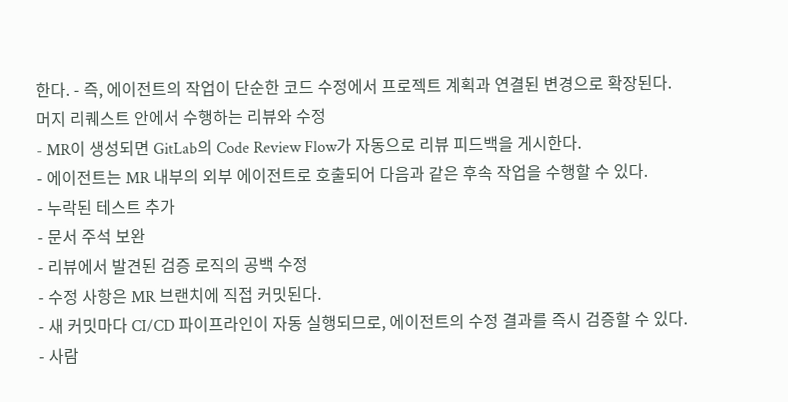한다. - 즉, 에이전트의 작업이 단순한 코드 수정에서 프로젝트 계획과 연결된 변경으로 확장된다.
머지 리퀘스트 안에서 수행하는 리뷰와 수정
- MR이 생성되면 GitLab의 Code Review Flow가 자동으로 리뷰 피드백을 게시한다.
- 에이전트는 MR 내부의 외부 에이전트로 호출되어 다음과 같은 후속 작업을 수행할 수 있다.
- 누락된 테스트 추가
- 문서 주석 보완
- 리뷰에서 발견된 검증 로직의 공백 수정
- 수정 사항은 MR 브랜치에 직접 커밋된다.
- 새 커밋마다 CI/CD 파이프라인이 자동 실행되므로, 에이전트의 수정 결과를 즉시 검증할 수 있다.
- 사람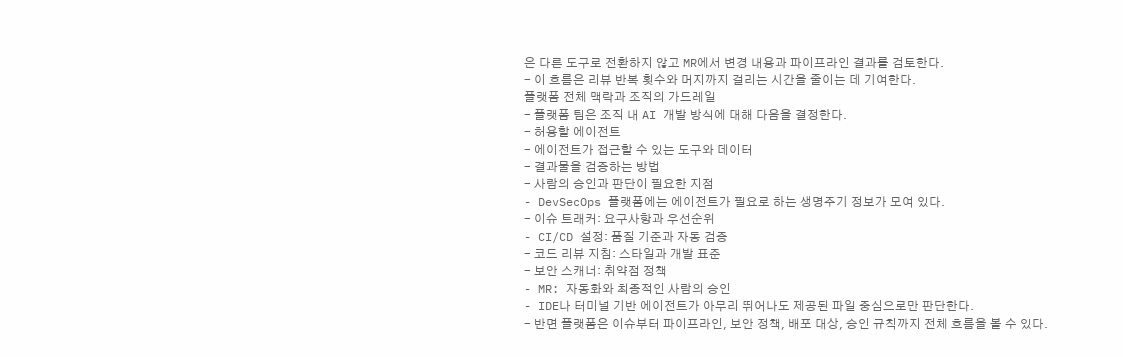은 다른 도구로 전환하지 않고 MR에서 변경 내용과 파이프라인 결과를 검토한다.
- 이 흐름은 리뷰 반복 횟수와 머지까지 걸리는 시간을 줄이는 데 기여한다.
플랫폼 전체 맥락과 조직의 가드레일
- 플랫폼 팀은 조직 내 AI 개발 방식에 대해 다음을 결정한다.
- 허용할 에이전트
- 에이전트가 접근할 수 있는 도구와 데이터
- 결과물을 검증하는 방법
- 사람의 승인과 판단이 필요한 지점
- DevSecOps 플랫폼에는 에이전트가 필요로 하는 생명주기 정보가 모여 있다.
- 이슈 트래커: 요구사항과 우선순위
- CI/CD 설정: 품질 기준과 자동 검증
- 코드 리뷰 지침: 스타일과 개발 표준
- 보안 스캐너: 취약점 정책
- MR: 자동화와 최종적인 사람의 승인
- IDE나 터미널 기반 에이전트가 아무리 뛰어나도 제공된 파일 중심으로만 판단한다.
- 반면 플랫폼은 이슈부터 파이프라인, 보안 정책, 배포 대상, 승인 규칙까지 전체 흐름을 볼 수 있다.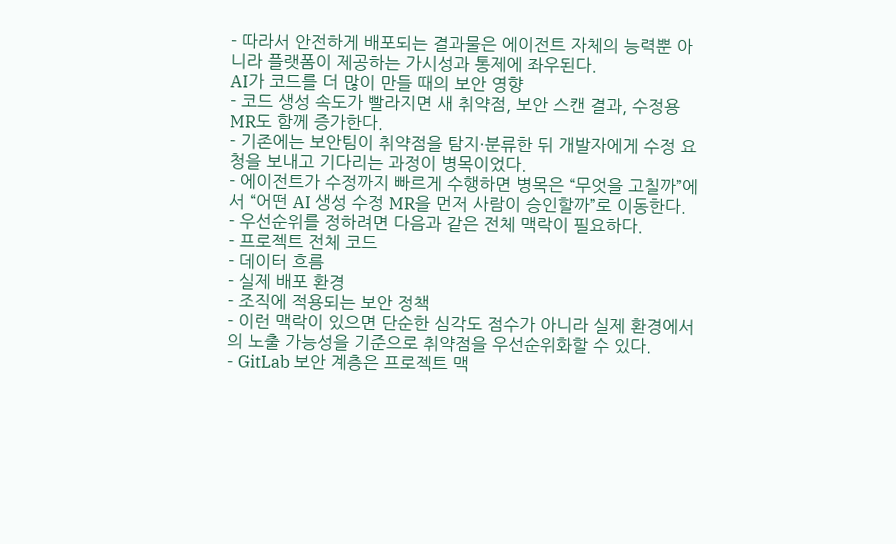- 따라서 안전하게 배포되는 결과물은 에이전트 자체의 능력뿐 아니라 플랫폼이 제공하는 가시성과 통제에 좌우된다.
AI가 코드를 더 많이 만들 때의 보안 영향
- 코드 생성 속도가 빨라지면 새 취약점, 보안 스캔 결과, 수정용 MR도 함께 증가한다.
- 기존에는 보안팀이 취약점을 탐지·분류한 뒤 개발자에게 수정 요청을 보내고 기다리는 과정이 병목이었다.
- 에이전트가 수정까지 빠르게 수행하면 병목은 “무엇을 고칠까”에서 “어떤 AI 생성 수정 MR을 먼저 사람이 승인할까”로 이동한다.
- 우선순위를 정하려면 다음과 같은 전체 맥락이 필요하다.
- 프로젝트 전체 코드
- 데이터 흐름
- 실제 배포 환경
- 조직에 적용되는 보안 정책
- 이런 맥락이 있으면 단순한 심각도 점수가 아니라 실제 환경에서의 노출 가능성을 기준으로 취약점을 우선순위화할 수 있다.
- GitLab 보안 계층은 프로젝트 맥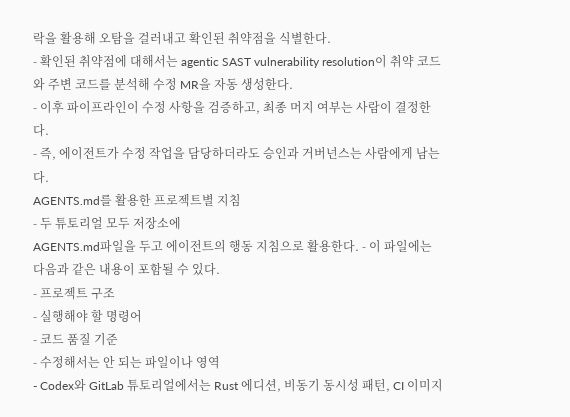락을 활용해 오탐을 걸러내고 확인된 취약점을 식별한다.
- 확인된 취약점에 대해서는 agentic SAST vulnerability resolution이 취약 코드와 주변 코드를 분석해 수정 MR을 자동 생성한다.
- 이후 파이프라인이 수정 사항을 검증하고, 최종 머지 여부는 사람이 결정한다.
- 즉, 에이전트가 수정 작업을 담당하더라도 승인과 거버넌스는 사람에게 남는다.
AGENTS.md를 활용한 프로젝트별 지침
- 두 튜토리얼 모두 저장소에
AGENTS.md파일을 두고 에이전트의 행동 지침으로 활용한다. - 이 파일에는 다음과 같은 내용이 포함될 수 있다.
- 프로젝트 구조
- 실행해야 할 명령어
- 코드 품질 기준
- 수정해서는 안 되는 파일이나 영역
- Codex와 GitLab 튜토리얼에서는 Rust 에디션, 비동기 동시성 패턴, CI 이미지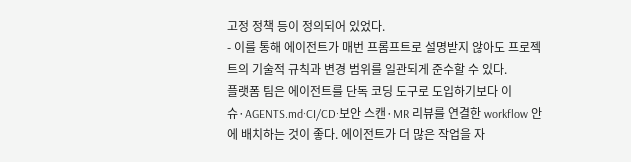고정 정책 등이 정의되어 있었다.
- 이를 통해 에이전트가 매번 프롬프트로 설명받지 않아도 프로젝트의 기술적 규칙과 변경 범위를 일관되게 준수할 수 있다.
플랫폼 팀은 에이전트를 단독 코딩 도구로 도입하기보다 이슈·AGENTS.md·CI/CD·보안 스캔·MR 리뷰를 연결한 workflow 안에 배치하는 것이 좋다. 에이전트가 더 많은 작업을 자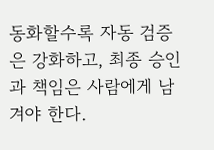동화할수록 자동 검증은 강화하고, 최종 승인과 책임은 사람에게 남겨야 한다.